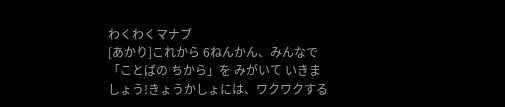わくわくマナブ
[あかり]これから 6ねんかん、みんなで 「ことばの ちから」を みがいて いきましょう!きょうかしょには、ワクワクする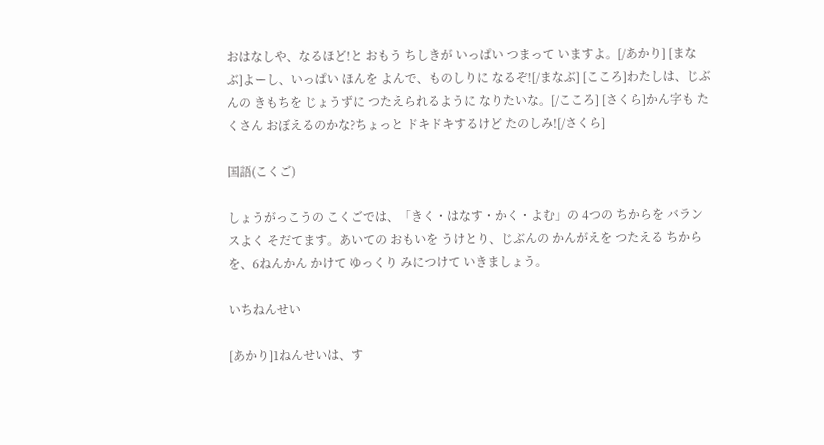おはなしや、なるほど!と おもう ちしきが いっぱい つまって いますよ。[/あかり] [まなぶ]よーし、いっぱい ほんを よんで、ものしりに なるぞ![/まなぶ] [こころ]わたしは、じぶんの きもちを じょうずに つたえられるように なりたいな。[/こころ] [さくら]かん字も たくさん おぼえるのかな?ちょっと ドキドキするけど たのしみ![/さくら]

国語(こくご)

しょうがっこうの こくごでは、「きく・はなす・かく・よむ」の 4つの ちからを バランスよく そだてます。あいての おもいを うけとり、じぶんの かんがえを つたえる ちからを、6ねんかん かけて ゆっくり みにつけて いきましょう。

いちねんせい

[あかり]1ねんせいは、す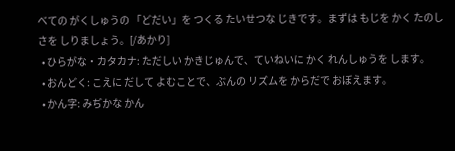べての がくしゅうの 「どだい」を つくる たいせつな じきです。まずは もじを かく たのしさを しりましょう。[/あかり]
  • ひらがな・カタカナ: ただしい かきじゅんで、ていねいに かく れんしゅうを します。
  • おんどく: こえに だして よむことで、ぶんの リズムを からだで おぼえます。
  • かん字: みぢかな かん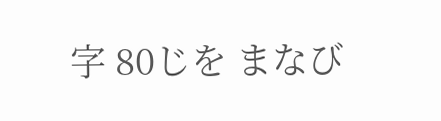字 80じを まなび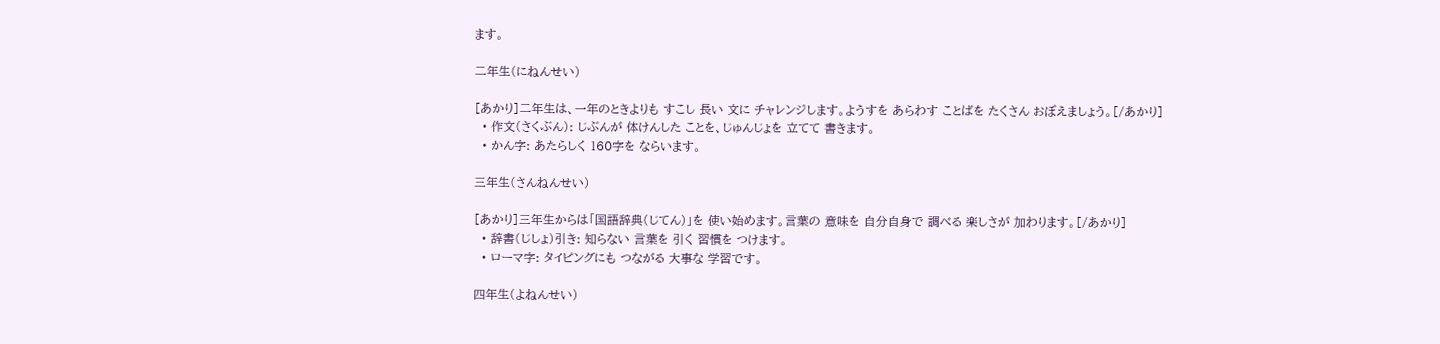ます。

二年生(にねんせい)

[あかり]二年生は、一年のときよりも すこし 長い 文に チャレンジします。ようすを あらわす ことばを たくさん おぼえましょう。[/あかり]
  • 作文(さくぶん): じぶんが 体けんした ことを、じゅんじょを 立てて 書きます。
  • かん字: あたらしく 160字を ならいます。

三年生(さんねんせい)

[あかり]三年生からは「国語辞典(じてん)」を 使い始めます。言葉の 意味を 自分自身で 調べる 楽しさが 加わります。[/あかり]
  • 辞書(じしょ)引き: 知らない 言葉を 引く 習慣を つけます。
  • ローマ字: タイピングにも つながる 大事な 学習です。

四年生(よねんせい)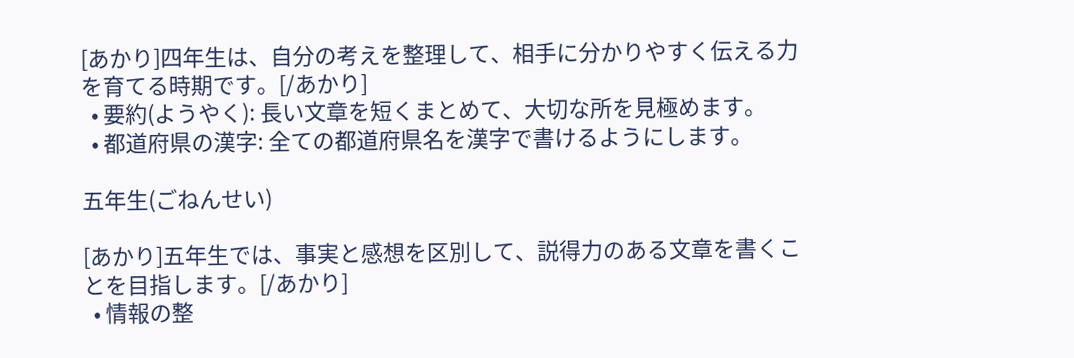[あかり]四年生は、自分の考えを整理して、相手に分かりやすく伝える力を育てる時期です。[/あかり]
  • 要約(ようやく): 長い文章を短くまとめて、大切な所を見極めます。
  • 都道府県の漢字: 全ての都道府県名を漢字で書けるようにします。

五年生(ごねんせい)

[あかり]五年生では、事実と感想を区別して、説得力のある文章を書くことを目指します。[/あかり]
  • 情報の整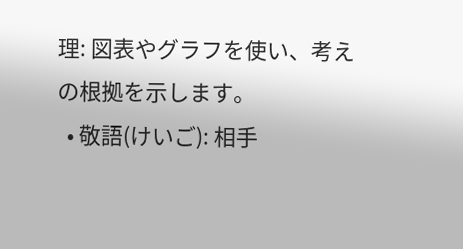理: 図表やグラフを使い、考えの根拠を示します。
  • 敬語(けいご): 相手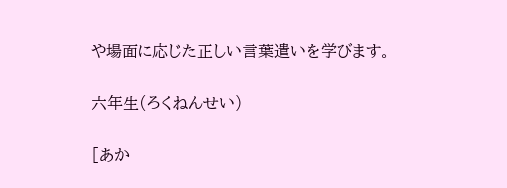や場面に応じた正しい言葉遣いを学びます。

六年生(ろくねんせい)

[あか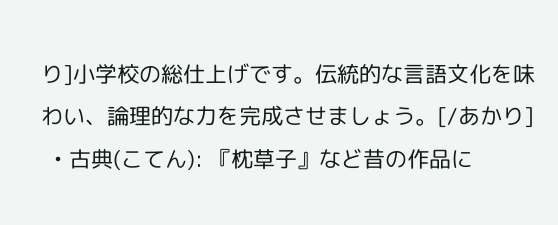り]小学校の総仕上げです。伝統的な言語文化を味わい、論理的な力を完成させましょう。[/あかり]
  • 古典(こてん): 『枕草子』など昔の作品に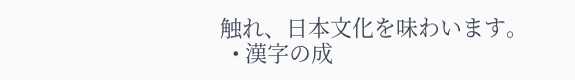触れ、日本文化を味わいます。
  • 漢字の成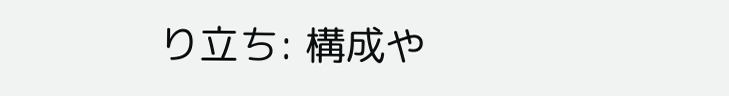り立ち: 構成や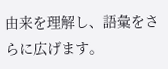由来を理解し、語彙をさらに広げます。